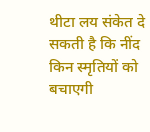थीटा लय संकेत दे सकती है कि नींद किन स्मृतियों को बचाएगी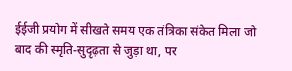ईईजी प्रयोग में सीखते समय एक तंत्रिका संकेत मिला जो बाद की स्मृति-सुदृढ़ता से जुड़ा था, पर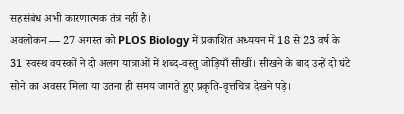सहसंबंध अभी कारणात्मक तंत्र नहीं है।
अवलोकन — 27 अगस्त को PLOS Biology में प्रकाशित अध्ययन में 18 से 23 वर्ष के 31 स्वस्थ वयस्कों ने दो अलग यात्राओं में शब्द-वस्तु जोड़ियाँ सीखीं। सीखने के बाद उन्हें दो घंटे सोने का अवसर मिला या उतना ही समय जागते हुए प्रकृति-वृत्तचित्र देखने पड़े।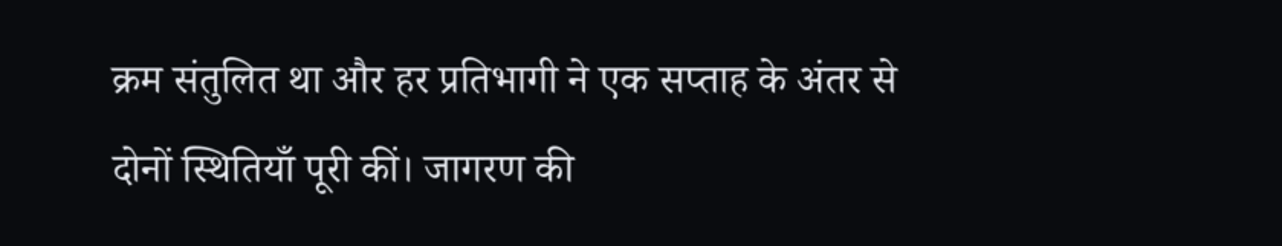क्रम संतुलित था और हर प्रतिभागी ने एक सप्ताह के अंतर से दोनों स्थितियाँ पूरी कीं। जागरण की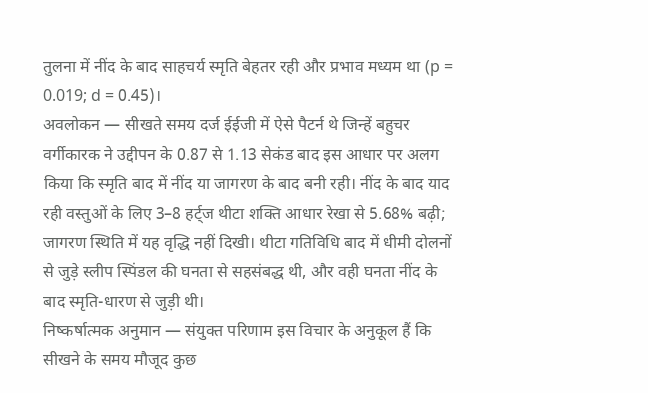तुलना में नींद के बाद साहचर्य स्मृति बेहतर रही और प्रभाव मध्यम था (p = 0.019; d = 0.45)।
अवलोकन — सीखते समय दर्ज ईईजी में ऐसे पैटर्न थे जिन्हें बहुचर वर्गीकारक ने उद्दीपन के 0.87 से 1.13 सेकंड बाद इस आधार पर अलग किया कि स्मृति बाद में नींद या जागरण के बाद बनी रही। नींद के बाद याद रही वस्तुओं के लिए 3–8 हर्ट्ज थीटा शक्ति आधार रेखा से 5.68% बढ़ी; जागरण स्थिति में यह वृद्धि नहीं दिखी। थीटा गतिविधि बाद में धीमी दोलनों से जुड़े स्लीप स्पिंडल की घनता से सहसंबद्ध थी, और वही घनता नींद के बाद स्मृति-धारण से जुड़ी थी।
निष्कर्षात्मक अनुमान — संयुक्त परिणाम इस विचार के अनुकूल हैं कि सीखने के समय मौजूद कुछ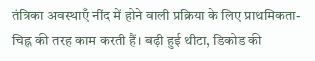तंत्रिका अवस्थाएँ नींद में होने वाली प्रक्रिया के लिए प्राथमिकता-चिह्न की तरह काम करती हैं। बढ़ी हुई थीटा, डिकोड की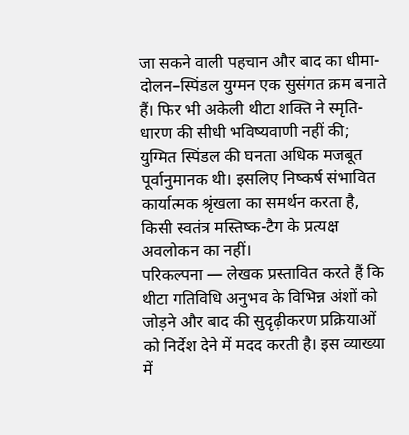जा सकने वाली पहचान और बाद का धीमा-दोलन–स्पिंडल युग्मन एक सुसंगत क्रम बनाते हैं। फिर भी अकेली थीटा शक्ति ने स्मृति-धारण की सीधी भविष्यवाणी नहीं की; युग्मित स्पिंडल की घनता अधिक मजबूत पूर्वानुमानक थी। इसलिए निष्कर्ष संभावित कार्यात्मक श्रृंखला का समर्थन करता है, किसी स्वतंत्र मस्तिष्क-टैग के प्रत्यक्ष अवलोकन का नहीं।
परिकल्पना — लेखक प्रस्तावित करते हैं कि थीटा गतिविधि अनुभव के विभिन्न अंशों को जोड़ने और बाद की सुदृढ़ीकरण प्रक्रियाओं को निर्देश देने में मदद करती है। इस व्याख्या में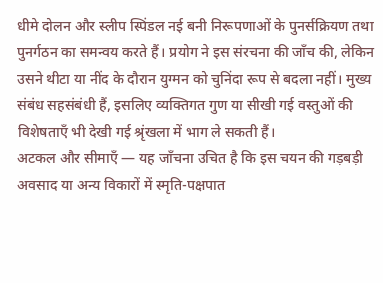धीमे दोलन और स्लीप स्पिंडल नई बनी निरूपणाओं के पुनर्सक्रियण तथा पुनर्गठन का समन्वय करते हैं। प्रयोग ने इस संरचना की जाँच की, लेकिन उसने थीटा या नींद के दौरान युग्मन को चुनिंदा रूप से बदला नहीं। मुख्य संबंध सहसंबंधी हैं, इसलिए व्यक्तिगत गुण या सीखी गई वस्तुओं की विशेषताएँ भी देखी गई श्रृंखला में भाग ले सकती हैं।
अटकल और सीमाएँ — यह जाँचना उचित है कि इस चयन की गड़बड़ी अवसाद या अन्य विकारों में स्मृति-पक्षपात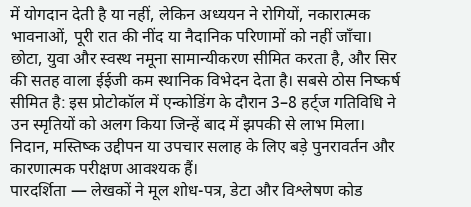में योगदान देती है या नहीं, लेकिन अध्ययन ने रोगियों, नकारात्मक भावनाओं, पूरी रात की नींद या नैदानिक परिणामों को नहीं जाँचा। छोटा, युवा और स्वस्थ नमूना सामान्यीकरण सीमित करता है, और सिर की सतह वाला ईईजी कम स्थानिक विभेदन देता है। सबसे ठोस निष्कर्ष सीमित है: इस प्रोटोकॉल में एन्कोडिंग के दौरान 3–8 हर्ट्ज गतिविधि ने उन स्मृतियों को अलग किया जिन्हें बाद में झपकी से लाभ मिला। निदान, मस्तिष्क उद्दीपन या उपचार सलाह के लिए बड़े पुनरावर्तन और कारणात्मक परीक्षण आवश्यक हैं।
पारदर्शिता — लेखकों ने मूल शोध-पत्र, डेटा और विश्लेषण कोड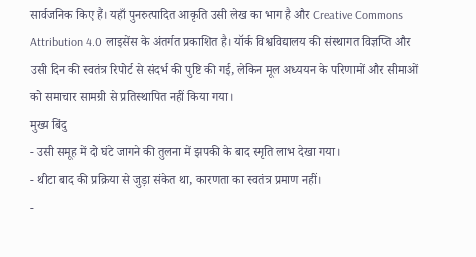सार्वजनिक किए हैं। यहाँ पुनरुत्पादित आकृति उसी लेख का भाग है और Creative Commons Attribution 4.0 लाइसेंस के अंतर्गत प्रकाशित है। यॉर्क विश्वविद्यालय की संस्थागत विज्ञप्ति और उसी दिन की स्वतंत्र रिपोर्ट से संदर्भ की पुष्टि की गई, लेकिन मूल अध्ययन के परिणामों और सीमाओं को समाचार सामग्री से प्रतिस्थापित नहीं किया गया।
मुख्य बिंदु
- उसी समूह में दो घंटे जागने की तुलना में झपकी के बाद स्मृति लाभ देखा गया।
- थीटा बाद की प्रक्रिया से जुड़ा संकेत था, कारणता का स्वतंत्र प्रमाण नहीं।
-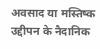अवसाद या मस्तिष्क उद्दीपन के नैदानिक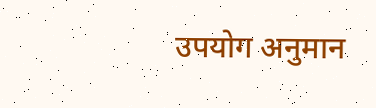उपयोग अनुमान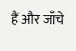हैं और जाँचे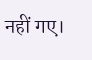नहीं गए।